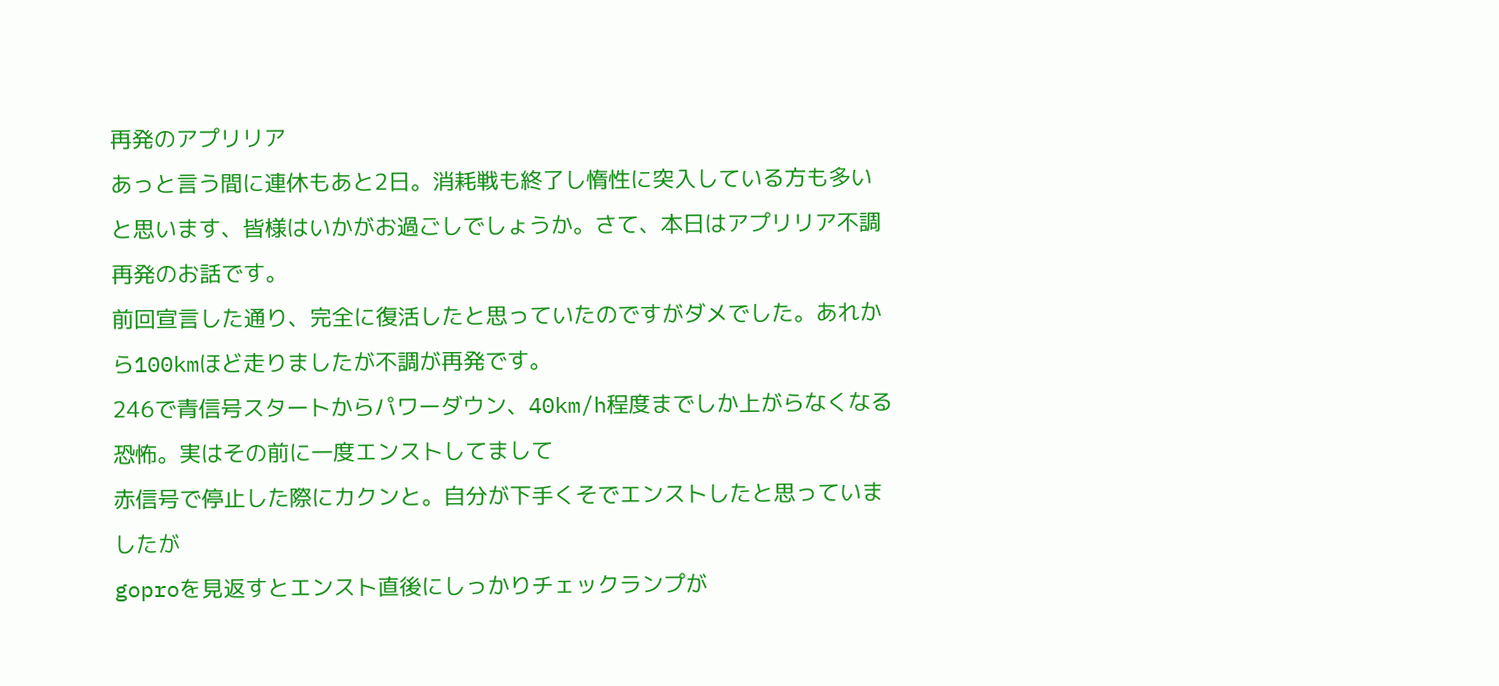再発のアプリリア
あっと言う間に連休もあと2日。消耗戦も終了し惰性に突入している方も多いと思います、皆様はいかがお過ごしでしょうか。さて、本日はアプリリア不調再発のお話です。
前回宣言した通り、完全に復活したと思っていたのですがダメでした。あれから100kmほど走りましたが不調が再発です。
246で青信号スタートからパワーダウン、40km/h程度までしか上がらなくなる恐怖。実はその前に一度エンストしてまして
赤信号で停止した際にカクンと。自分が下手くそでエンストしたと思っていましたが
goproを見返すとエンスト直後にしっかりチェックランプが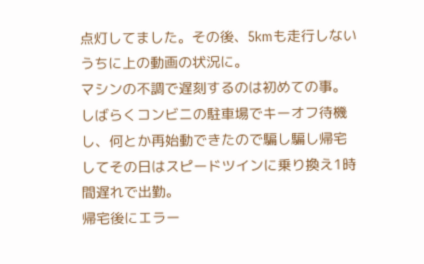点灯してました。その後、5kmも走行しないうちに上の動画の状況に。
マシンの不調で遅刻するのは初めての事。しばらくコンビニの駐車場でキーオフ待機し、何とか再始動できたので騙し騙し帰宅してその日はスピードツインに乗り換え1時間遅れで出勤。
帰宅後にエラー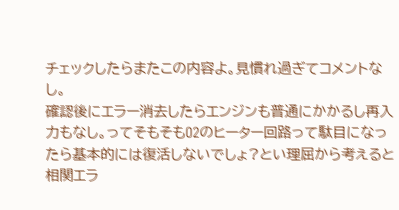チェックしたらまたこの内容よ。見慣れ過ぎてコメントなし。
確認後にエラー消去したらエンジンも普通にかかるし再入力もなし。ってそもそもO2のヒーター回路って駄目になったら基本的には復活しないでしょ?とい理屈から考えると相関エラ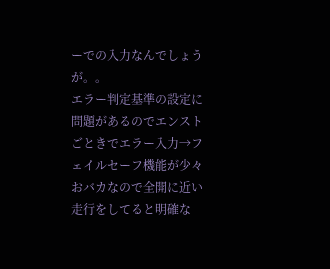ーでの入力なんでしょうが。。
エラー判定基準の設定に問題があるのでエンストごときでエラー入力→フェイルセーフ機能が少々おバカなので全開に近い走行をしてると明確な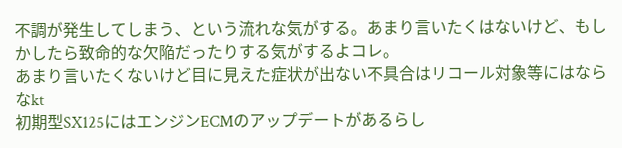不調が発生してしまう、という流れな気がする。あまり言いたくはないけど、もしかしたら致命的な欠陥だったりする気がするよコレ。
あまり言いたくないけど目に見えた症状が出ない不具合はリコール対象等にはならなkt
初期型SX125にはエンジンECMのアップデートがあるらし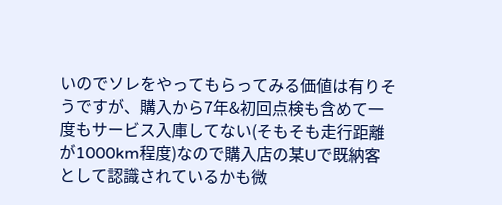いのでソレをやってもらってみる価値は有りそうですが、購入から7年&初回点検も含めて一度もサービス入庫してない(そもそも走行距離が1000km程度)なので購入店の某Uで既納客として認識されているかも微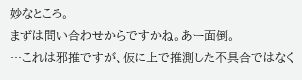妙なところ。
まずは問い合わせからですかね。あー面倒。
…これは邪推ですが、仮に上で推測した不具合ではなく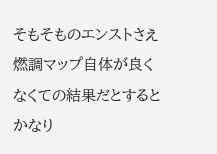そもそものエンストさえ燃調マップ自体が良くなくての結果だとするとかなり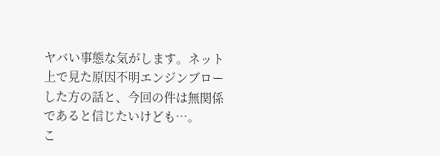ヤバい事態な気がします。ネット上で見た原因不明エンジンブローした方の話と、今回の件は無関係であると信じたいけども…。
こ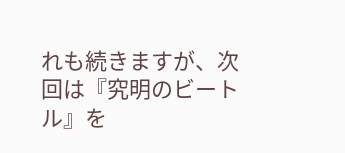れも続きますが、次回は『究明のビートル』を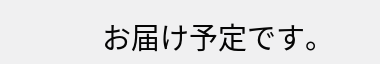お届け予定です。